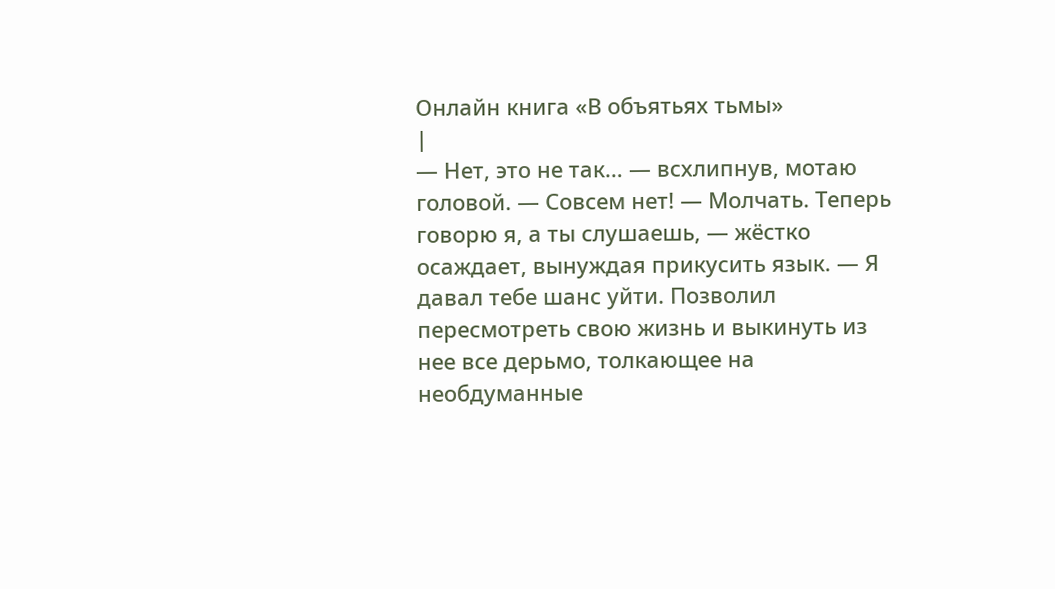Онлайн книга «В объятьях тьмы»
|
— Нет, это не так… — всхлипнув, мотаю головой. — Совсем нет! — Молчать. Теперь говорю я, а ты слушаешь, — жёстко осаждает, вынуждая прикусить язык. — Я давал тебе шанс уйти. Позволил пересмотреть свою жизнь и выкинуть из нее все дерьмо, толкающее на необдуманные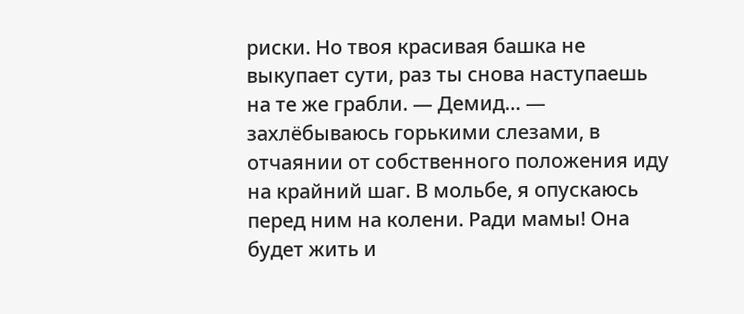риски. Но твоя красивая башка не выкупает сути, раз ты снова наступаешь на те же грабли. — Демид… — захлёбываюсь горькими слезами, в отчаянии от собственного положения иду на крайний шаг. В мольбе, я опускаюсь перед ним на колени. Ради мамы! Она будет жить и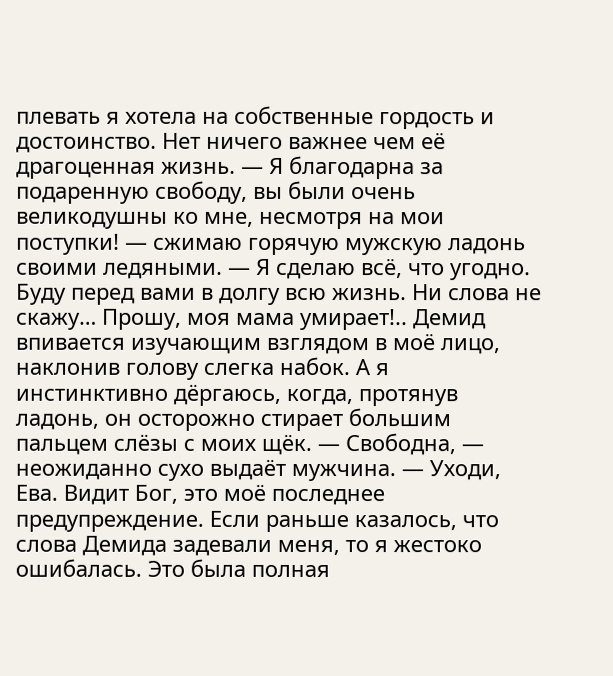плевать я хотела на собственные гордость и достоинство. Нет ничего важнее чем её драгоценная жизнь. — Я благодарна за подаренную свободу, вы были очень великодушны ко мне, несмотря на мои поступки! — сжимаю горячую мужскую ладонь своими ледяными. — Я сделаю всё, что угодно. Буду перед вами в долгу всю жизнь. Ни слова не скажу… Прошу, моя мама умирает!.. Демид впивается изучающим взглядом в моё лицо, наклонив голову слегка набок. А я инстинктивно дёргаюсь, когда, протянув ладонь, он осторожно стирает большим пальцем слёзы с моих щёк. — Свободна, — неожиданно сухо выдаёт мужчина. — Уходи, Ева. Видит Бог, это моё последнее предупреждение. Если раньше казалось, что слова Демида задевали меня, то я жестоко ошибалась. Это была полная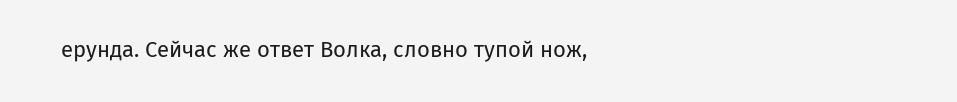ерунда. Сейчас же ответ Волка, словно тупой нож,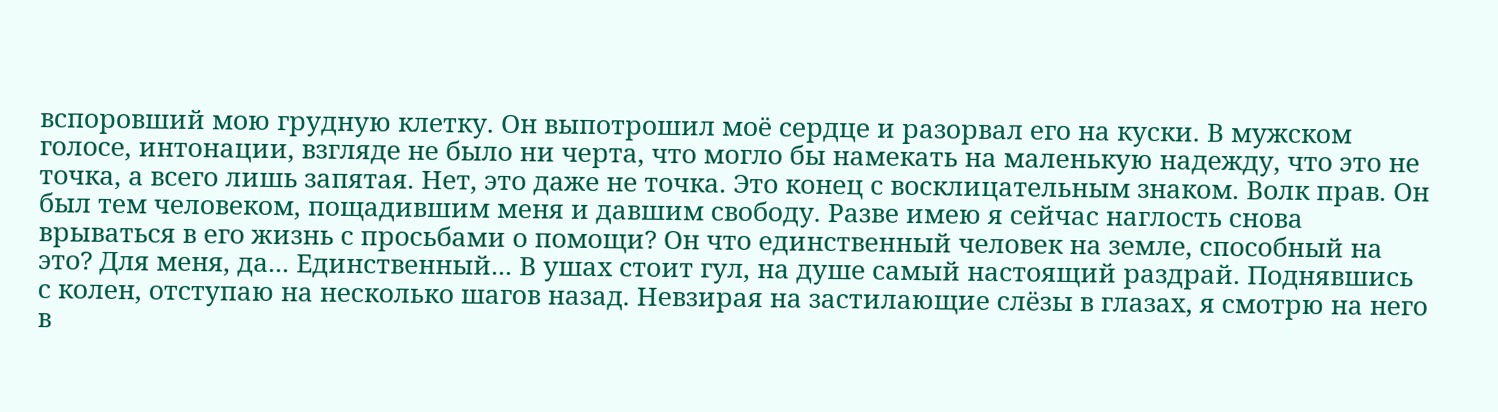вспоровший мою грудную клетку. Он выпотрошил моё сердце и разорвал его на куски. В мужском голосе, интонации, взгляде не было ни черта, что могло бы намекать на маленькую надежду, что это не точка, а всего лишь запятая. Нет, это даже не точка. Это конец с восклицательным знаком. Волк прав. Он был тем человеком, пощадившим меня и давшим свободу. Разве имею я сейчас наглость снова врываться в его жизнь с просьбами о помощи? Он что единственный человек на земле, способный на это? Для меня, да... Единственный... В ушах стоит гул, на душе самый настоящий раздрай. Поднявшись с колен, отступаю на несколько шагов назад. Невзирая на застилающие слёзы в глазах, я смотрю на него в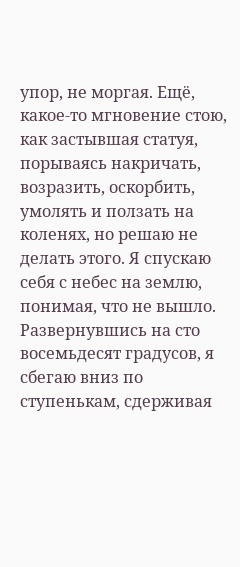упор, не моргая. Ещё, какое-то мгновение стою, как застывшая статуя, порываясь накричать, возразить, оскорбить, умолять и ползать на коленях, но решаю не делать этого. Я спускаю себя с небес на землю, понимая, что не вышло. Развернувшись на сто восемьдесят градусов, я сбегаю вниз по ступенькам, сдерживая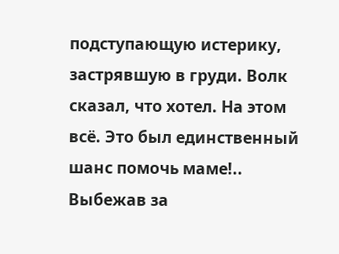подступающую истерику, застрявшую в груди. Волк сказал, что хотел. На этом всё. Это был единственный шанс помочь маме!.. Выбежав за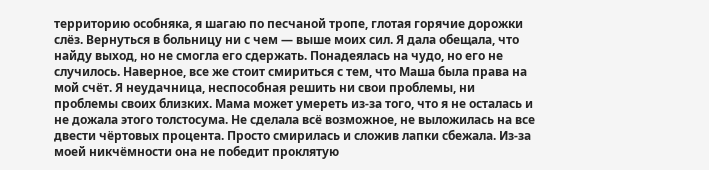территорию особняка, я шагаю по песчаной тропе, глотая горячие дорожки слёз. Вернуться в больницу ни с чем — выше моих сил. Я дала обещала, что найду выход, но не смогла его сдержать. Понадеялась на чудо, но его не случилось. Наверное, все же стоит смириться с тем, что Маша была права на мой счёт. Я неудачница, неспособная решить ни свои проблемы, ни проблемы своих близких. Мама может умереть из-за того, что я не осталась и не дожала этого толстосума. Не сделала всё возможное, не выложилась на все двести чёртовых процента. Просто смирилась и сложив лапки сбежала. Из-за моей никчёмности она не победит проклятую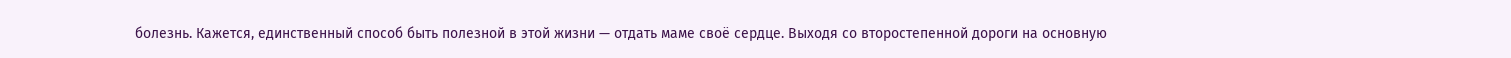болезнь. Кажется, единственный способ быть полезной в этой жизни — отдать маме своё сердце. Выходя со второстепенной дороги на основную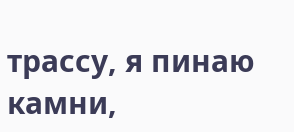трассу, я пинаю камни,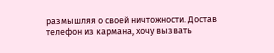размышляя о своей ничтожности. Достав телефон из кармана, хочу вызвать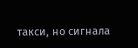такси, но сигнала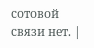сотовой связи нет. |